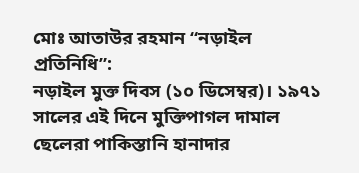মোঃ আতাউর রহমান “নড়াইল প্রতিনিধি”:
নড়াইল মুক্ত দিবস (১০ ডিসেম্বর)। ১৯৭১ সালের এই দিনে মুক্তিপাগল দামাল ছেলেরা পাকিস্তানি হানাদার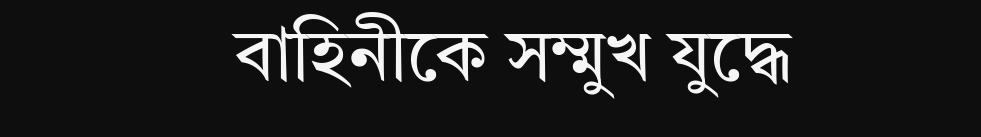বাহিনীকে সম্মুখ যুদ্ধে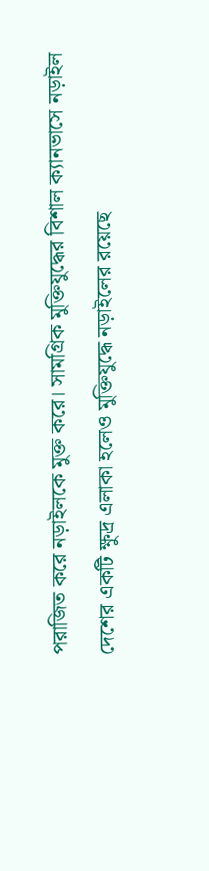পরাজিত করে নড়াইলকে মুক্ত করে। সামগ্রিক মুক্তিযুদ্ধের বিশাল ক্যানভাসে নড়াইল দেশের একটি ক্ষুদ্র এলাকা হলেও মুক্তিযুদ্ধে নড়াইলের রয়েছে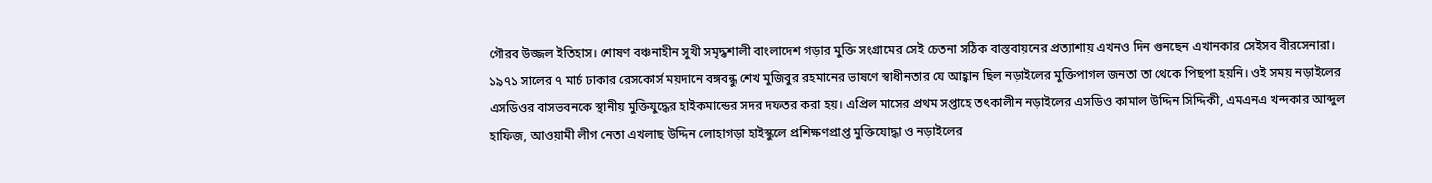গৌরব উজ্জল ইতিহাস। শোষণ বঞ্চনাহীন সুখী সমৃদ্ধশালী বাংলাদেশ গড়ার মুক্তি সংগ্রামের সেই চেতনা সঠিক বাস্তবায়নের প্রত্যাশায় এখনও দিন গুনছেন এখানকার সেইসব বীরসেনারা।
১৯৭১ সালের ৭ মার্চ ঢাকার রেসকোর্স ময়দানে বঙ্গবন্ধু শেখ মুজিবুর রহমানের ভাষণে স্বাধীনতার যে আহ্বান ছিল নড়াইলের মুক্তিপাগল জনতা তা থেকে পিছপা হয়নি। ওই সময় নড়াইলের এসডিওর বাসভবনকে স্থানীয় মুক্তিযুদ্ধের হাইকমান্ডের সদর দফতর করা হয়। এপ্রিল মাসের প্রথম সপ্তাহে তৎকালীন নড়াইলের এসডিও কামাল উদ্দিন সিদ্দিকী, এমএনএ খন্দকার আব্দুল হাফিজ, আওয়ামী লীগ নেতা এখলাছ উদ্দিন লোহাগড়া হাইস্কুলে প্রশিক্ষণপ্রাপ্ত মুক্তিযোদ্ধা ও নড়াইলের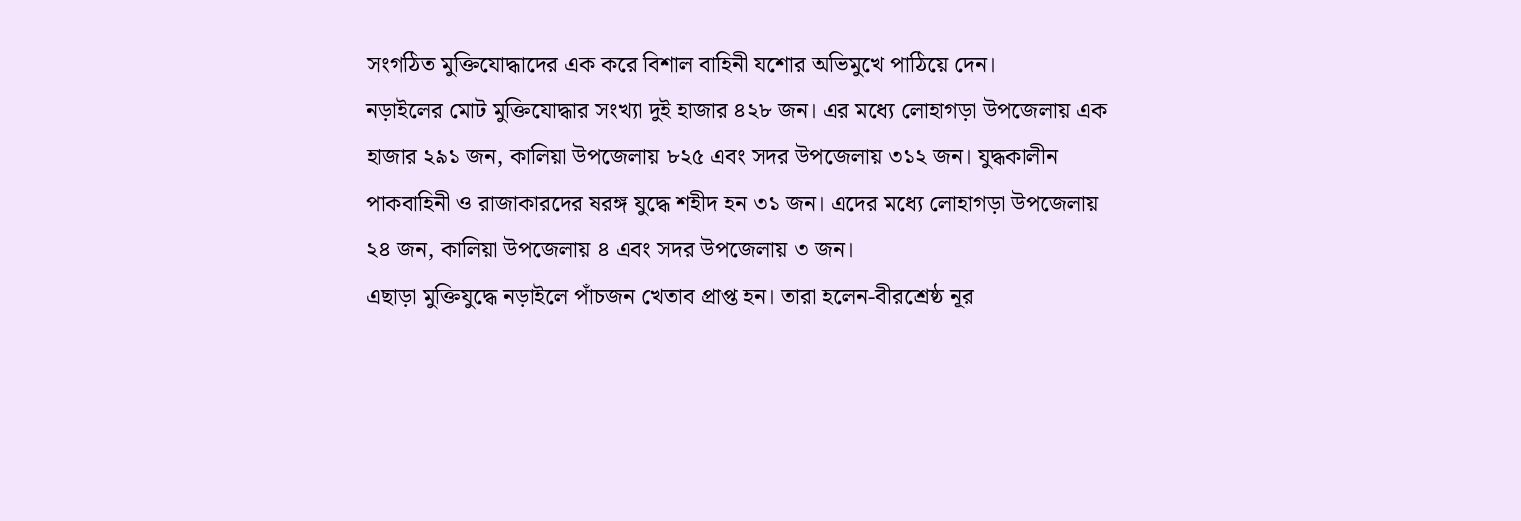সংগঠিত মুক্তিযোদ্ধাদের এক করে বিশাল বাহিনী যশোর অভিমুখে পাঠিয়ে দেন।
নড়াইলের মোট মুক্তিযোদ্ধার সংখ্যা দুই হাজার ৪২৮ জন। এর মধ্যে লোহাগড়া উপজেলায় এক হাজার ২৯১ জন, কালিয়া উপজেলায় ৮২৫ এবং সদর উপজেলায় ৩১২ জন। যুদ্ধকালীন পাকবাহিনী ও রাজাকারদের ষরঙ্গ যুদ্ধে শহীদ হন ৩১ জন। এদের মধ্যে লোহাগড়া উপজেলায় ২৪ জন, কালিয়া উপজেলায় ৪ এবং সদর উপজেলায় ৩ জন।
এছাড়া মুক্তিযুদ্ধে নড়াইলে পাঁচজন খেতাব প্রাপ্ত হন। তারা হলেন-বীরশ্রেষ্ঠ নূর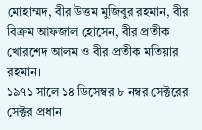মোহাম্মদ, বীর উত্তম মুজিবুর রহমান, বীর বিক্রম আফজাল হোসেন, বীর প্রতীক খোরশেদ আলম ও বীর প্রতীক মতিয়ার রহমান।
১৯৭১ সালে ১৪ ডিসেম্বর ৮ নম্বর সেক্টরের সেক্টর প্রধান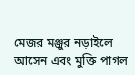মেজর মঞ্জুর নড়াইলে আসেন এবং মুক্তি পাগল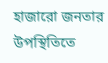হাজারো জনতার উপস্থিতিতে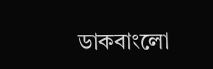ডাকবাংলো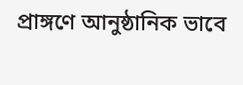প্রাঙ্গণে আনুষ্ঠানিক ভাবে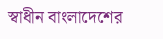স্বাধীন বাংলাদেশের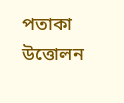পতাকা উত্তোলন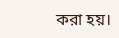করা হয়।